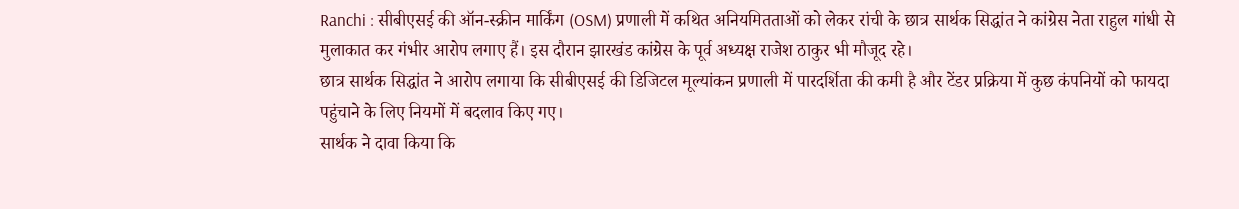Ranchi : सीबीएसई की ऑन-स्क्रीन मार्किंग (OSM) प्रणाली में कथित अनियमितताओं को लेकर रांची के छात्र सार्थक सिद्धांत ने कांग्रेस नेता राहुल गांधी से मुलाकात कर गंभीर आरोप लगाए हैं। इस दौरान झारखंड कांग्रेस के पूर्व अध्यक्ष राजेश ठाकुर भी मौजूद रहे।
छात्र सार्थक सिद्धांत ने आरोप लगाया कि सीबीएसई की डिजिटल मूल्यांकन प्रणाली में पारदर्शिता की कमी है और टेंडर प्रक्रिया में कुछ कंपनियों को फायदा पहुंचाने के लिए नियमों में बदलाव किए गए।
सार्थक ने दावा किया कि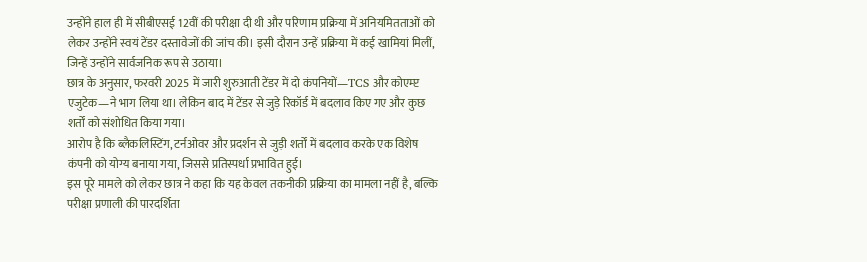उन्होंने हाल ही में सीबीएसई 12वीं की परीक्षा दी थी और परिणाम प्रक्रिया में अनियमितताओं को लेकर उन्होंने स्वयं टेंडर दस्तावेजों की जांच की। इसी दौरान उन्हें प्रक्रिया में कई खामियां मिलीं, जिन्हें उन्होंने सार्वजनिक रूप से उठाया।
छात्र के अनुसार, फरवरी 2025 में जारी शुरुआती टेंडर में दो कंपनियों—TCS और कोएम्प्ट एजुटेक—ने भाग लिया था। लेकिन बाद में टेंडर से जुड़े रिकॉर्ड में बदलाव किए गए और कुछ शर्तों को संशोधित किया गया।
आरोप है कि ब्लैकलिस्टिंग, टर्नओवर और प्रदर्शन से जुड़ी शर्तों में बदलाव करके एक विशेष कंपनी को योग्य बनाया गया, जिससे प्रतिस्पर्धा प्रभावित हुई।
इस पूरे मामले को लेकर छात्र ने कहा कि यह केवल तकनीकी प्रक्रिया का मामला नहीं है, बल्कि परीक्षा प्रणाली की पारदर्शिता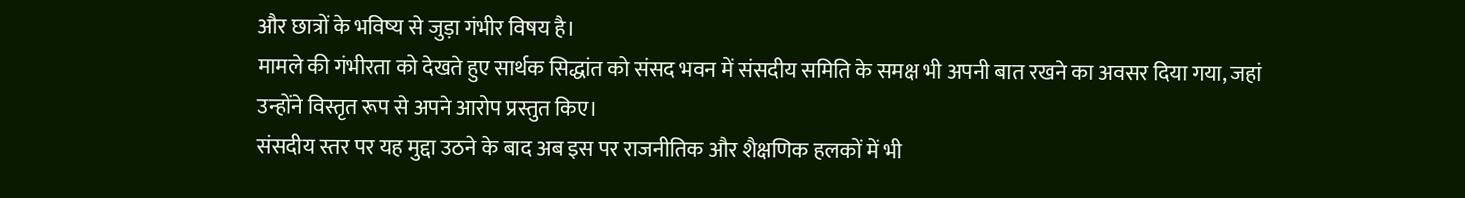और छात्रों के भविष्य से जुड़ा गंभीर विषय है।
मामले की गंभीरता को देखते हुए सार्थक सिद्धांत को संसद भवन में संसदीय समिति के समक्ष भी अपनी बात रखने का अवसर दिया गया, जहां उन्होंने विस्तृत रूप से अपने आरोप प्रस्तुत किए।
संसदीय स्तर पर यह मुद्दा उठने के बाद अब इस पर राजनीतिक और शैक्षणिक हलकों में भी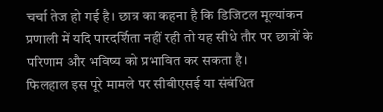चर्चा तेज हो गई है। छात्र का कहना है कि डिजिटल मूल्यांकन प्रणाली में यदि पारदर्शिता नहीं रही तो यह सीधे तौर पर छात्रों के परिणाम और भविष्य को प्रभावित कर सकता है।
फिलहाल इस पूरे मामले पर सीबीएसई या संबंधित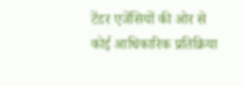टेंडर एजेंसियों की ओर से कोई आधिकारिक प्रतिक्रिया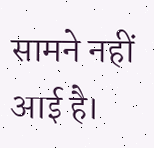सामने नहीं आई है।